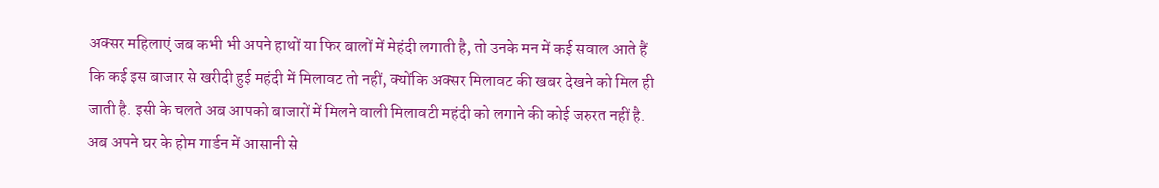अक्सर महिलाएं जब कभी भी अपने हाथों या फिर बालों में मेहंदी लगाती है, तो उनके मन में कई सवाल आते हैं कि कई इस बाजार से खरीदी हुई महंदी में मिलावट तो नहीं, क्योंकि अक्सर मिलावट की खबर देखने को मिल ही जाती है. इसी के चलते अब आपको बाजारों में मिलने वाली मिलावटी महंदी को लगाने की कोई जरुरत नहीं है. अब अपने घर के होम गार्डन में आसानी से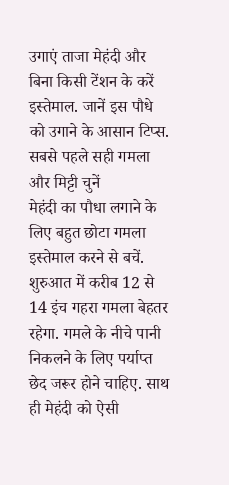उगाएं ताजा मेहंदी और बिना किसी टेंशन के करें इस्तेमाल. जानें इस पौधे को उगाने के आसान टिप्स.
सबसे पहले सही गमला और मिट्टी चुनें
मेहंदी का पौधा लगाने के लिए बहुत छोटा गमला इस्तेमाल करने से बचें. शुरुआत में करीब 12 से 14 इंच गहरा गमला बेहतर रहेगा. गमले के नीचे पानी निकलने के लिए पर्याप्त छेद जरूर होने चाहिए. साथ ही मेहंदी को ऐसी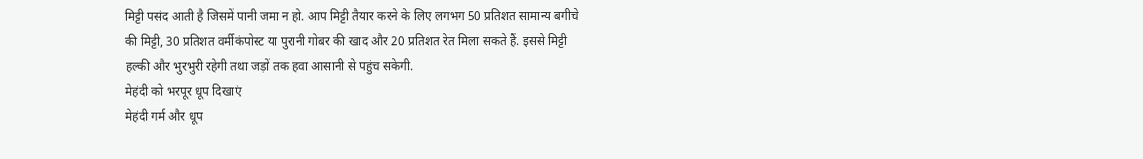मिट्टी पसंद आती है जिसमें पानी जमा न हो. आप मिट्टी तैयार करने के लिए लगभग 50 प्रतिशत सामान्य बगीचे की मिट्टी, 30 प्रतिशत वर्मीकंपोस्ट या पुरानी गोबर की खाद और 20 प्रतिशत रेत मिला सकते हैं. इससे मिट्टी हल्की और भुरभुरी रहेगी तथा जड़ों तक हवा आसानी से पहुंच सकेगी.
मेहंदी को भरपूर धूप दिखाएं
मेहंदी गर्म और धूप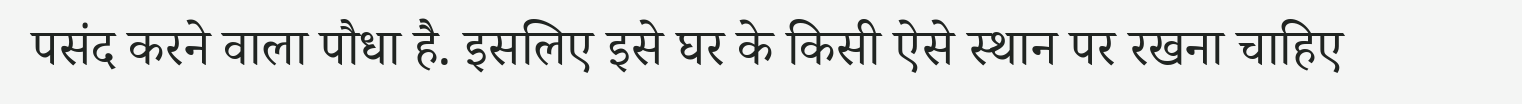पसंद करने वाला पौधा है. इसलिए इसे घर के किसी ऐसे स्थान पर रखना चाहिए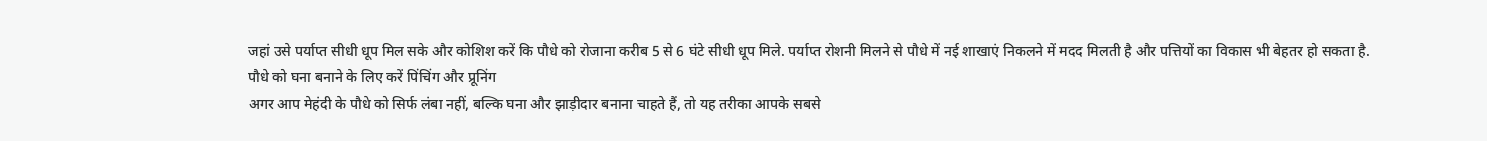जहां उसे पर्याप्त सीधी धूप मिल सके और कोशिश करें कि पौधे को रोजाना करीब 5 से 6 घंटे सीधी धूप मिले. पर्याप्त रोशनी मिलने से पौधे में नई शाखाएं निकलने में मदद मिलती है और पत्तियों का विकास भी बेहतर हो सकता है.
पौधे को घना बनाने के लिए करें पिंचिंग और प्रूनिंग
अगर आप मेहंदी के पौधे को सिर्फ लंबा नहीं, बल्कि घना और झाड़ीदार बनाना चाहते हैं, तो यह तरीका आपके सबसे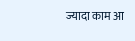ज्यादा काम आ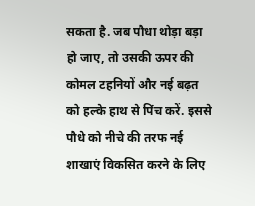सकता है. जब पौधा थोड़ा बड़ा हो जाए, तो उसकी ऊपर की कोमल टहनियों और नई बढ़त को हल्के हाथ से पिंच करें. इससे पौधे को नीचे की तरफ नई शाखाएं विकसित करने के लिए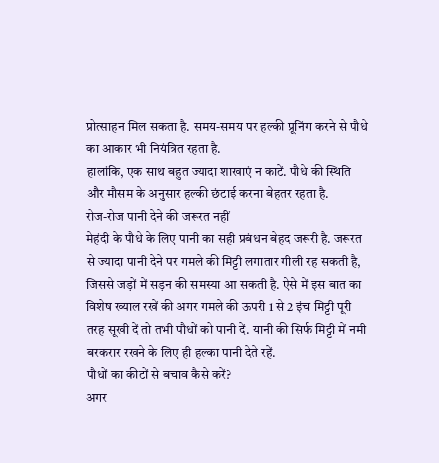प्रोत्साहन मिल सकता है. समय-समय पर हल्की प्रूनिंग करने से पौधे का आकार भी नियंत्रित रहता है.
हालांकि, एक साथ बहुत ज्यादा शाखाएं न काटें. पौधे की स्थिति और मौसम के अनुसार हल्की छंटाई करना बेहतर रहता है.
रोज-रोज पानी देने की जरूरत नहीं
मेहंदी के पौधे के लिए पानी का सही प्रबंधन बेहद जरूरी है. जरूरत से ज्यादा पानी देने पर गमले की मिट्टी लगातार गीली रह सकती है, जिससे जड़ों में सड़न की समस्या आ सकती है. ऐसे में इस बात का विशेष ख्याल रखें की अगर गमले की ऊपरी 1 से 2 इंच मिट्टी पूरी तरह सूखी दें तो तभी पौधों को पानी दें. यानी की सिर्फ मिट्टी में नमी बरकरार रखने के लिए ही हल्का पानी देते रहें.
पौधों का कीटों से बचाव कैसे करें?
अगर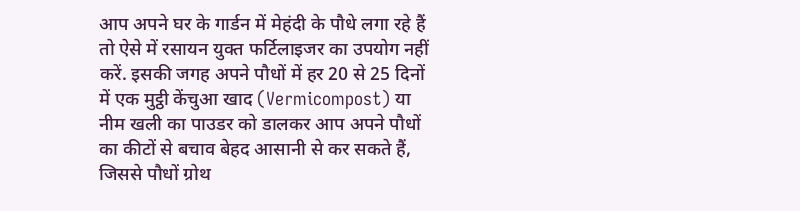आप अपने घर के गार्डन में मेहंदी के पौधे लगा रहे हैं तो ऐसे में रसायन युक्त फर्टिलाइजर का उपयोग नहीं करें. इसकी जगह अपने पौधों में हर 20 से 25 दिनों में एक मुट्ठी केंचुआ खाद (Vermicompost) या नीम खली का पाउडर को डालकर आप अपने पौधों का कीटों से बचाव बेहद आसानी से कर सकते हैं, जिससे पौधों ग्रोथ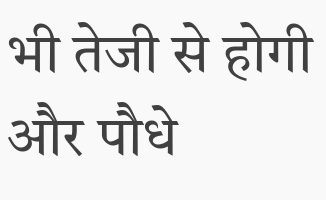भी तेजी से होगी और पौधे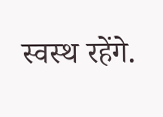स्वस्थ रहेंगे.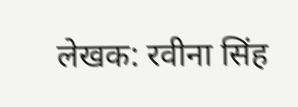लेखक: रवीना सिंह